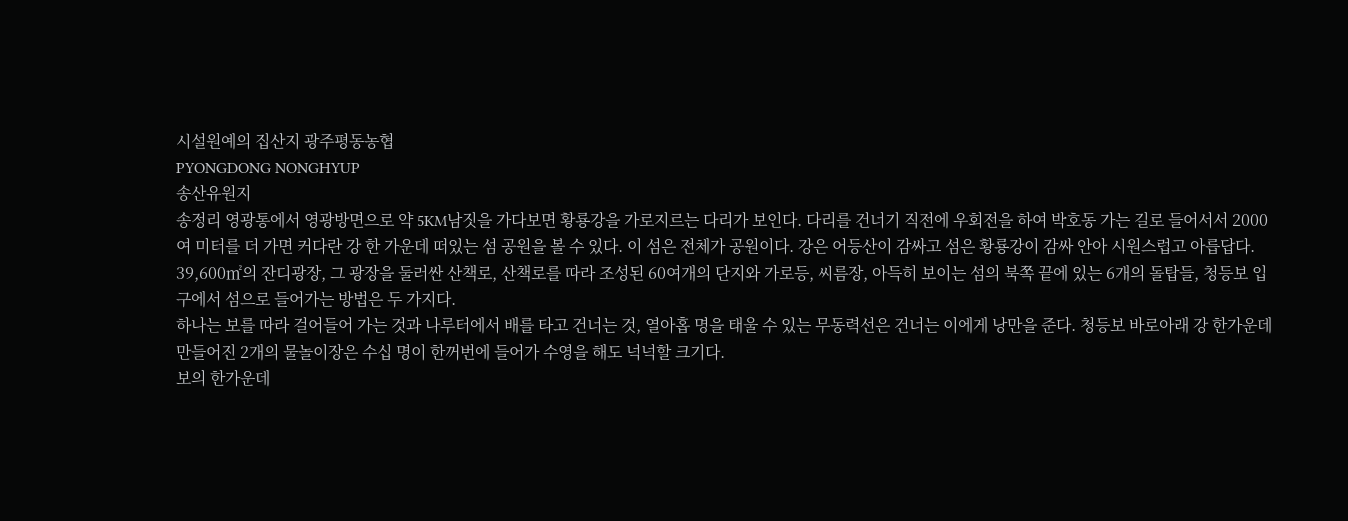시설원예의 집산지 광주평동농협
PYONGDONG NONGHYUP
송산유원지
송정리 영광통에서 영광방면으로 약 5KM남짓을 가다보면 황룡강을 가로지르는 다리가 보인다. 다리를 건너기 직전에 우회전을 하여 박호동 가는 길로 들어서서 2000여 미터를 더 가면 커다란 강 한 가운데 떠있는 섬 공원을 볼 수 있다. 이 섬은 전체가 공원이다. 강은 어등산이 감싸고 섬은 황룡강이 감싸 안아 시원스럽고 아릅답다. 39,600㎡의 잔디광장, 그 광장을 둘러싼 산책로, 산책로를 따라 조성된 60여개의 단지와 가로등, 씨름장, 아득히 보이는 섬의 북쪽 끝에 있는 6개의 돌탑들, 청등보 입구에서 섬으로 들어가는 방법은 두 가지다.
하나는 보를 따라 걸어들어 가는 것과 나루터에서 배를 타고 건너는 것, 열아홉 명을 태울 수 있는 무동력선은 건너는 이에게 낭만을 준다. 청등보 바로아래 강 한가운데 만들어진 2개의 물놀이장은 수십 명이 한꺼번에 들어가 수영을 해도 넉넉할 크기다.
보의 한가운데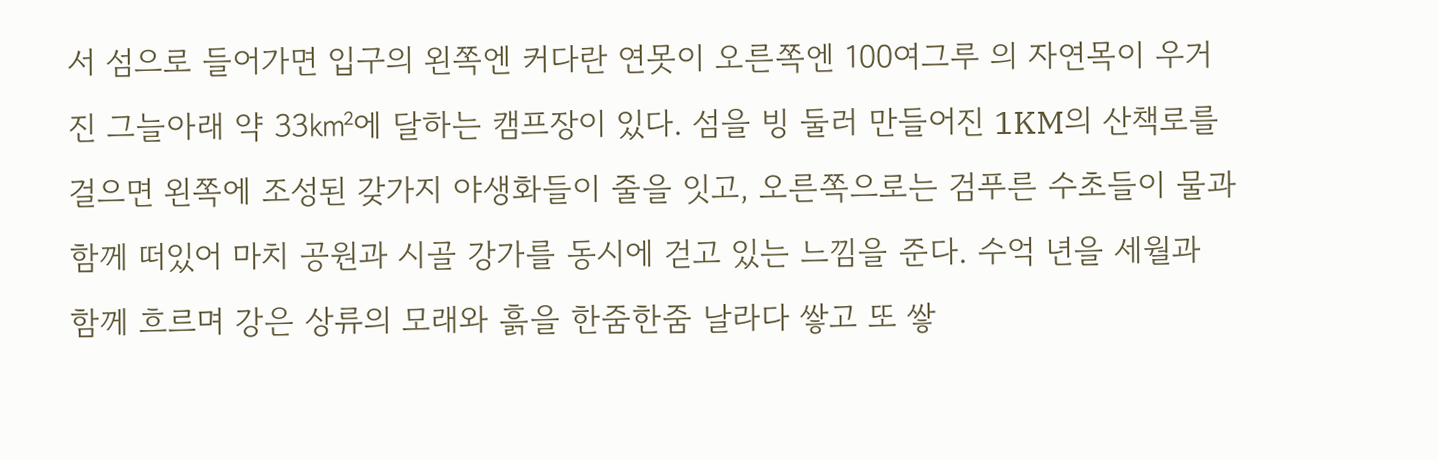서 섬으로 들어가면 입구의 왼쪽엔 커다란 연못이 오른쪽엔 100여그루 의 자연목이 우거진 그늘아래 약 33㎢에 달하는 캠프장이 있다. 섬을 빙 둘러 만들어진 1KM의 산책로를 걸으면 왼쪽에 조성된 갖가지 야생화들이 줄을 잇고, 오른쪽으로는 검푸른 수초들이 물과 함께 떠있어 마치 공원과 시골 강가를 동시에 걷고 있는 느낌을 준다. 수억 년을 세월과 함께 흐르며 강은 상류의 모래와 흙을 한줌한줌 날라다 쌓고 또 쌓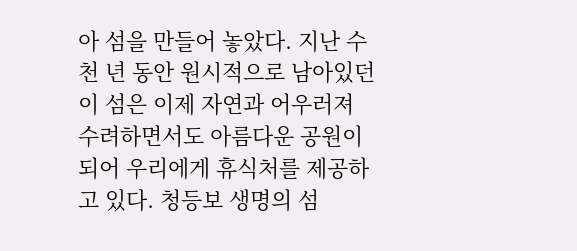아 섬을 만들어 놓았다. 지난 수천 년 동안 원시적으로 남아있던 이 섬은 이제 자연과 어우러져 수려하면서도 아름다운 공원이 되어 우리에게 휴식처를 제공하고 있다. 청등보 생명의 섬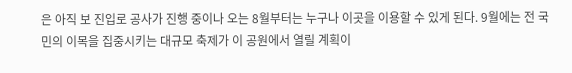은 아직 보 진입로 공사가 진행 중이나 오는 8월부터는 누구나 이곳을 이용할 수 있게 된다. 9월에는 전 국민의 이목을 집중시키는 대규모 축제가 이 공원에서 열릴 계획이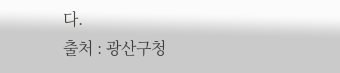다.
출처 : 광산구청